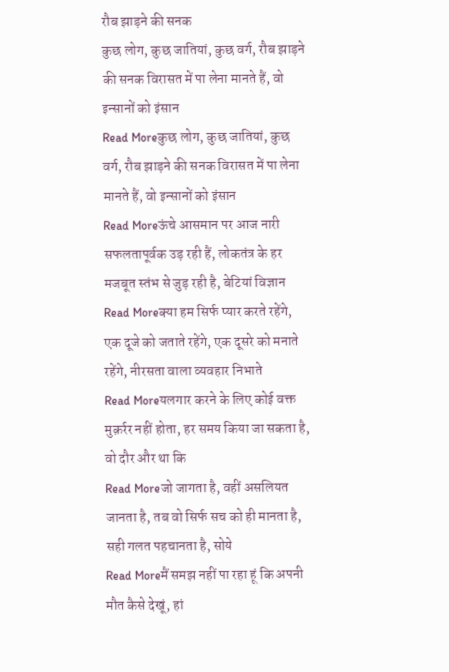रौब झाड़ने की सनक
कुछ लोग, कुछ जातियां, कुछ वर्ग, रौब झाड़ने की सनक विरासत में पा लेना मानते हैं, वो इन्सानों को इंसान
Read Moreकुछ लोग, कुछ जातियां, कुछ वर्ग, रौब झाड़ने की सनक विरासत में पा लेना मानते हैं, वो इन्सानों को इंसान
Read Moreऊंचे आसमान पर आज नारी सफलतापूर्वक उड़ रही हैं, लोकतंत्र के हर मजबूत स्तंभ से जुड़ रही है, बेटियां विज्ञान
Read Moreक्या हम सिर्फ प्यार करते रहेंगे, एक दूजे को जताते रहेंगे, एक दूसरे को मनाते रहेंगे, नीरसता वाला व्यवहार निभाते
Read Moreयलगार करने के लिए कोई वक्त मुक़र्रर नहीं होता, हर समय किया जा सकता है, वो दौर और था कि
Read Moreजो जागता है, वहीं असलियत जानता है, तब वो सिर्फ सच को ही मानता है, सही गलत पहचानता है, सोये
Read Moreमैं समझ नहीं पा रहा हूं कि अपनी मौत कैसे देखूं, हां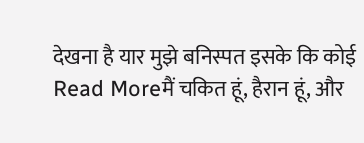देखना है यार मुझे बनिस्पत इसके कि कोई
Read Moreमैं चकित हूं, हैरान हूं, और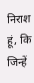निराश हूं, कि जिन्हें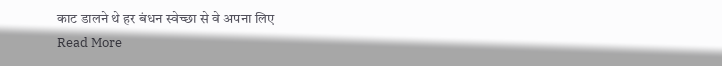काट डालने थे हर बंधन स्वेच्छा से वे अपना लिए
Read More